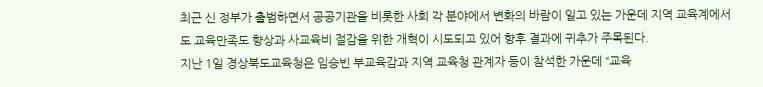최근 신 정부가 출범하면서 공공기관을 비롯한 사회 각 분야에서 변화의 바람이 일고 있는 가운데 지역 교육계에서도 교육만족도 향상과 사교육비 절감을 위한 개혁이 시도되고 있어 향후 결과에 귀추가 주목된다.
지난 1일 경상북도교육청은 임승빈 부교육감과 지역 교육청 관계자 등이 참석한 가운데 “교육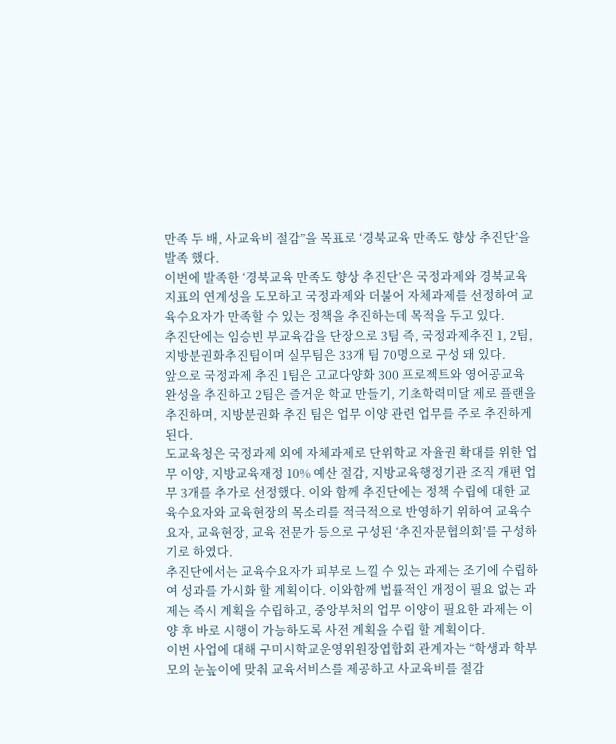만족 두 배, 사교육비 절감”을 목표로 ‘경북교육 만족도 향상 추진단’을 발족 했다.
이번에 발족한 ‘경북교육 만족도 향상 추진단’은 국정과제와 경북교육지표의 연계성을 도모하고 국정과제와 더불어 자체과제를 선정하여 교육수요자가 만족할 수 있는 정책을 추진하는데 목적을 두고 있다.
추진단에는 임승빈 부교육감을 단장으로 3팀 즉, 국정과제추진 1, 2팀, 지방분권화추진팀이며 실무팀은 33개 팀 70명으로 구성 돼 있다.
앞으로 국정과제 추진 1팀은 고교다양화 300 프로젝트와 영어공교육 완성을 추진하고 2팀은 즐거운 학교 만들기, 기초학력미달 제로 플랜을 추진하며, 지방분권화 추진 팀은 업무 이양 관련 업무를 주로 추진하게 된다.
도교육청은 국정과제 외에 자체과제로 단위학교 자율권 확대를 위한 업무 이양, 지방교육재정 10% 예산 절감, 지방교육행정기관 조직 개편 업무 3개를 추가로 선정했다. 이와 함께 추진단에는 정책 수립에 대한 교육수요자와 교육현장의 목소리를 적극적으로 반영하기 위하여 교육수요자, 교육현장, 교육 전문가 등으로 구성된 ‘추진자문협의회’를 구성하기로 하였다.
추진단에서는 교육수요자가 피부로 느낄 수 있는 과제는 조기에 수립하여 성과를 가시화 할 계획이다. 이와함께 법률적인 개정이 필요 없는 과제는 즉시 계획을 수립하고, 중앙부처의 업무 이양이 필요한 과제는 이양 후 바로 시행이 가능하도록 사전 계획을 수립 할 계획이다.
이번 사업에 대해 구미시학교운영위원장엽합회 관계자는 “학생과 학부모의 눈높이에 맞춰 교육서비스를 제공하고 사교육비를 절감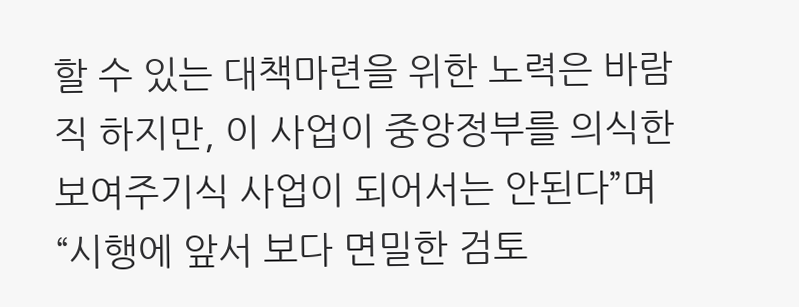할 수 있는 대책마련을 위한 노력은 바람직 하지만, 이 사업이 중앙정부를 의식한 보여주기식 사업이 되어서는 안된다”며 “시행에 앞서 보다 면밀한 검토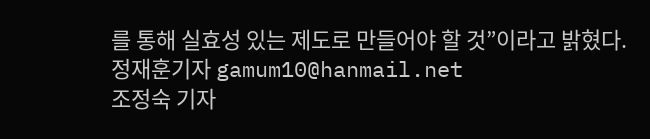를 통해 실효성 있는 제도로 만들어야 할 것”이라고 밝혔다.
정재훈기자 gamum10@hanmail.net
조정숙 기자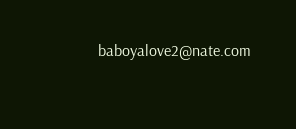baboyalove2@nate.com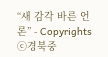“새 감각 바른 언론” - Copyrights ⓒ경북중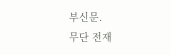부신문.
무단 전재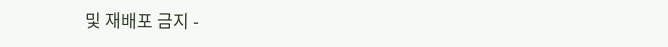및 재배포 금지 -